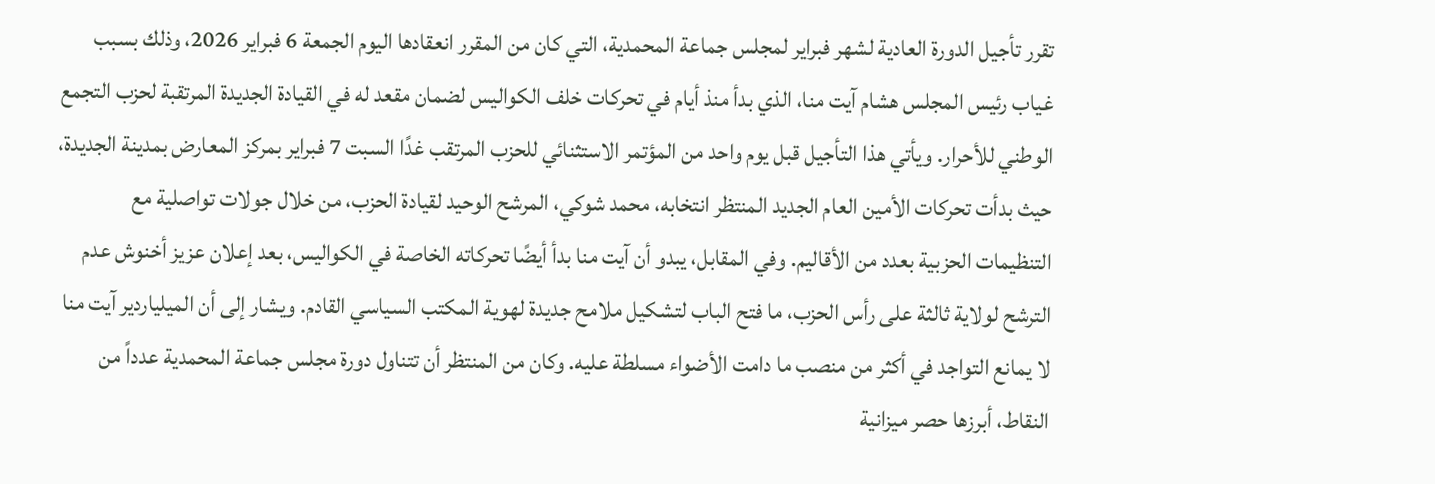تقرر تأجيل الدورة العادية لشهر فبراير لمجلس جماعة المحمدية، التي كان من المقرر انعقادها اليوم الجمعة 6 فبراير 2026، وذلك بسبب غياب رئيس المجلس هشام آيت منا، الذي بدأ منذ أيام في تحركات خلف الكواليس لضمان مقعد له في القيادة الجديدة المرتقبة لحزب التجمع الوطني للأحرار. ويأتي هذا التأجيل قبل يوم واحد من المؤتمر الاستثنائي للحزب المرتقب غدًا السبت 7 فبراير بمركز المعارض بمدينة الجديدة، حيث بدأت تحركات الأمين العام الجديد المنتظر انتخابه، محمد شوكي، المرشح الوحيد لقيادة الحزب، من خلال جولات تواصلية مع التنظيمات الحزبية بعدد من الأقاليم. وفي المقابل، يبدو أن آيت منا بدأ أيضًا تحركاته الخاصة في الكواليس، بعد إعلان عزيز أخنوش عدم الترشح لولاية ثالثة على رأس الحزب، ما فتح الباب لتشكيل ملامح جديدة لهوية المكتب السياسي القادم. ويشار إلى أن الميلياردير آيت منا لا يمانع التواجد في أكثر من منصب ما دامت الأضواء مسلطة عليه. وكان من المنتظر أن تتناول دورة مجلس جماعة المحمدية عدداً من النقاط، أبرزها حصر ميزانية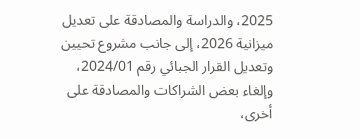2025، والدراسة والمصادقة على تعديل ميزانية 2026، إلى جانب مشروع تحيين وتعديل القرار الجبائي رقم 2024/01، وإلغاء بعض الشراكات والمصادقة على أخرى،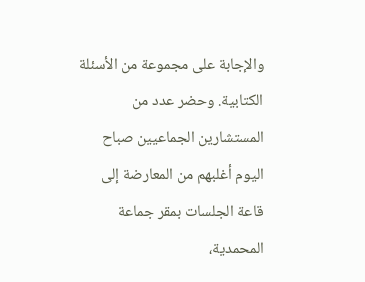والإجابة على مجموعة من الأسئلة الكتابية. وحضر عدد من المستشارين الجماعيين صباح اليوم أغلبهم من المعارضة إلى قاعة الجلسات بمقر جماعة المحمدية،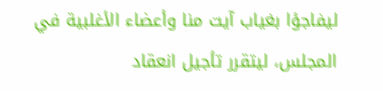ليفاجؤا بغياب آيت منا وأعضاء الأغلبية في المجلس، ليتقرر تأجيل انعقاد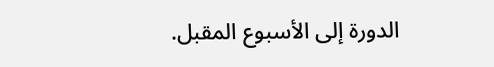الدورة إلى الأسبوع المقبل.